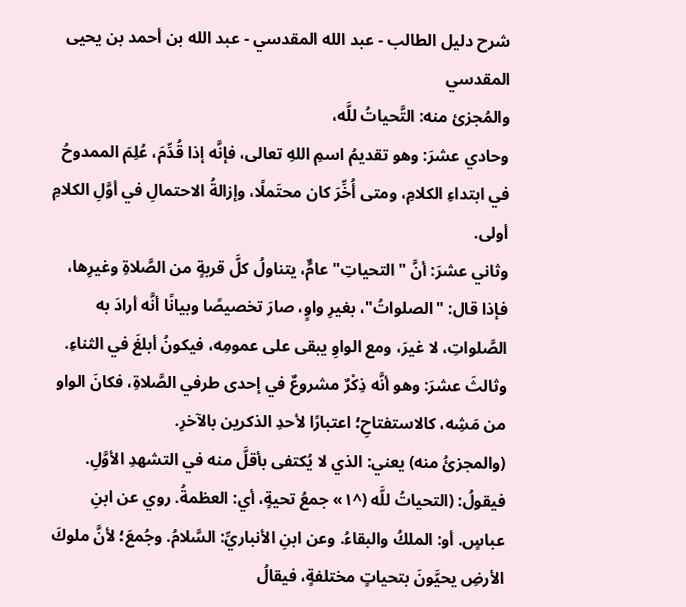شرح دليل الطالب - عبد الله المقدسي - عبد الله بن أحمد بن يحيى المقدسي
والمُجزئ منه: التَّحياتُ للَّه،
وحادي عشرَ: وهو تقديمُ اسمِ اللهِ تعالى، فإنَّه إذا قُدِّمَ، عُلِمَ الممدوحُ في ابتداءِ الكلامِ، ومتى أُخِّرَ كان محتَملًا، وإزالةُ الاحتمالِ في أوَّلِ الكلامِ أولى.
وثاني عشرَ: أنَّ "التحياتِ" عامٌّ، يتناولُ كلَّ قربةٍ من الصَّلاةِ وغيرِها، فإذا قال: "الصلواتُ"، بغيرِ واوٍ، صارَ تخصيصًا وبيانًا أنَّه أرادَ به الصَّلواتِ، لا غيرَ، ومع الواوِ يبقى على عمومِه، فيكونُ أبلغَ في الثناءِ.
وثالثَ عشرَ: وهو أنَّه ذِكْرٌ مشروعٌ في إحدى طرفي الصَّلاةِ، فكانَ الواو من مَشِه، كالاستفتاحِ؛ اعتبارًا لأحدِ الذكرين بالآخرِ.
(والمجزئُ منه) يعني: الذي لا يُكتفى بأقلَّ منه في التشهدِ الأوَّلِ. فيقولُ: (التحياتُ للَّه (^١» جمعُ تحيةٍ، أي: العظمةُ. روي عن ابنِ عباسٍ. أو: الملكُ والبقاءُ. وعن ابنِ الأنباريِّ: السَّلامُ. وجُمعَ؛ لأنَّ ملوكَ الأرضِ يحيَّونَ بتحياتٍ مختلفةٍ، فيقالُ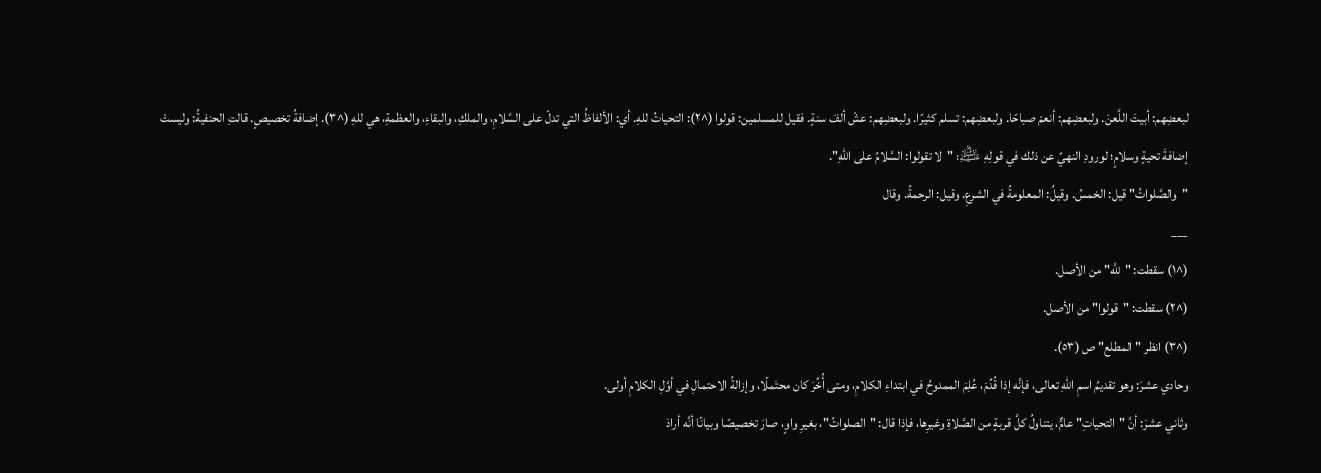لبعضِهم: أبيتَ اللَّعنَ. ولبعضِهم: أنعمْ صباحًا. ولبعضِهم: تسلم كثيرًا. ولبعضِهم: عشْ ألفَ سنةٍ. فقيل للمسلمين: قولوا (^٢): التحياتُ للهِ. أي: الألفاظُ التي تدلّ على السَّلامِ، والملكِ، والبقاءِ، والعظمةِ، هي للهِ (^٣). إضافةُ تخصيصٍ. قالتِ الحنفيةُ: وليستْ إضافةَ تحيةٍ وسلامٍ؛ لورودِ النهيِّ عن ذلك في قولِهِ ﵇: "لا تقولوا: السَّلامُ على اللهِ".
"والصَّلواتُ" قيل: الخمسُ. وقيلُ: المعلومةُ في الشرعِ. وقيل: الرحمةُ. وقال
___
(^١) سقطت: "للَّه" من الأصل.
(^٢) سقطت: "قولوا" من الأصل.
(^٣) انظر "المطلع" ص (٥٣).
وحادي عشرَ: وهو تقديمُ اسمِ اللهِ تعالى، فإنَّه إذا قُدِّمَ، عُلِمَ الممدوحُ في ابتداءِ الكلامِ، ومتى أُخِّرَ كان محتَملًا، وإزالةُ الاحتمالِ في أوَّلِ الكلامِ أولى.
وثاني عشرَ: أنَّ "التحياتِ" عامٌّ، يتناولُ كلَّ قربةٍ من الصَّلاةِ وغيرِها، فإذا قال: "الصلواتُ"، بغيرِ واوٍ، صارَ تخصيصًا وبيانًا أنَّه أرادَ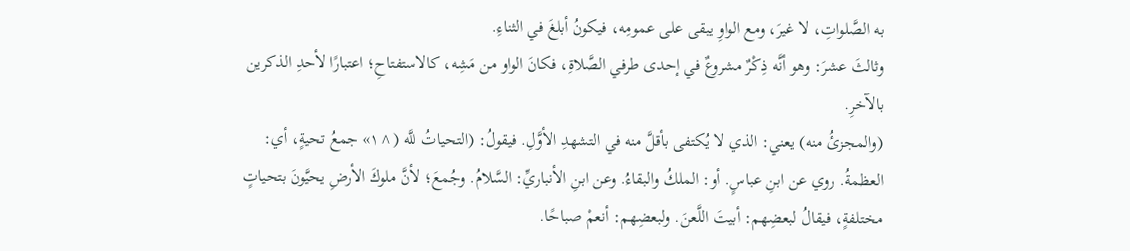به الصَّلواتِ، لا غيرَ، ومع الواوِ يبقى على عمومِه، فيكونُ أبلغَ في الثناءِ.
وثالثَ عشرَ: وهو أنَّه ذِكْرٌ مشروعٌ في إحدى طرفي الصَّلاةِ، فكانَ الواو من مَشِه، كالاستفتاحِ؛ اعتبارًا لأحدِ الذكرين بالآخرِ.
(والمجزئُ منه) يعني: الذي لا يُكتفى بأقلَّ منه في التشهدِ الأوَّلِ. فيقولُ: (التحياتُ للَّه (^١» جمعُ تحيةٍ، أي: العظمةُ. روي عن ابنِ عباسٍ. أو: الملكُ والبقاءُ. وعن ابنِ الأنباريِّ: السَّلامُ. وجُمعَ؛ لأنَّ ملوكَ الأرضِ يحيَّونَ بتحياتٍ مختلفةٍ، فيقالُ لبعضِهم: أبيتَ اللَّعنَ. ولبعضِهم: أنعمْ صباحًا.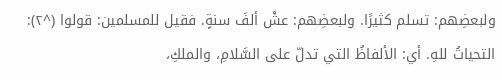ولبعضِهم: تسلم كثيرًا. ولبعضِهم: عشْ ألفَ سنةٍ. فقيل للمسلمين: قولوا (^٢): التحياتُ للهِ. أي: الألفاظُ التي تدلّ على السَّلامِ، والملكِ،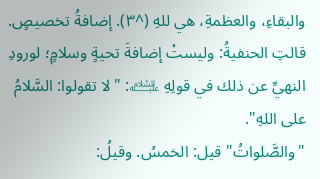والبقاءِ، والعظمةِ، هي للهِ (^٣). إضافةُ تخصيصٍ. قالتِ الحنفيةُ: وليستْ إضافةَ تحيةٍ وسلامٍ؛ لورودِ النهيِّ عن ذلك في قولِهِ ﵇: "لا تقولوا: السَّلامُ على اللهِ".
"والصَّلواتُ" قيل: الخمسُ. وقيلُ: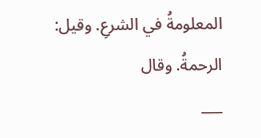المعلومةُ في الشرعِ. وقيل: الرحمةُ. وقال
___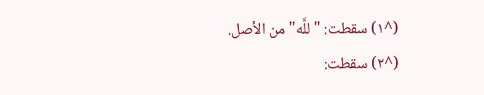(^١) سقطت: "للَّه" من الأصل.
(^٢) سقطت: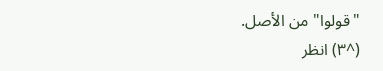"قولوا" من الأصل.
(^٣) انظر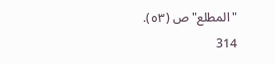"المطلع" ص (٥٣).
314